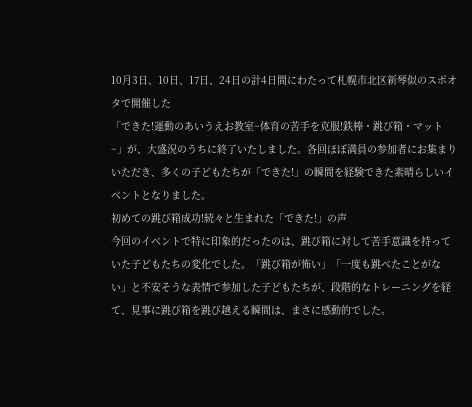10月3日、10日、17日、24日の計4日間にわたって札幌市北区新琴似のスポオタで開催した
「できた!運動のあいうえお教室~体育の苦手を克服!鉄棒・跳び箱・マット~」が、大盛況のうちに終了いたしました。各回ほぼ満員の参加者にお集まりいただき、多くの子どもたちが「できた!」の瞬間を経験できた素晴らしいイベントとなりました。
初めての跳び箱成功!続々と生まれた「できた!」の声
今回のイベントで特に印象的だったのは、跳び箱に対して苦手意識を持っていた子どもたちの変化でした。「跳び箱が怖い」「一度も跳べたことがない」と不安そうな表情で参加した子どもたちが、段階的なトレーニングを経て、見事に跳び箱を跳び越える瞬間は、まさに感動的でした。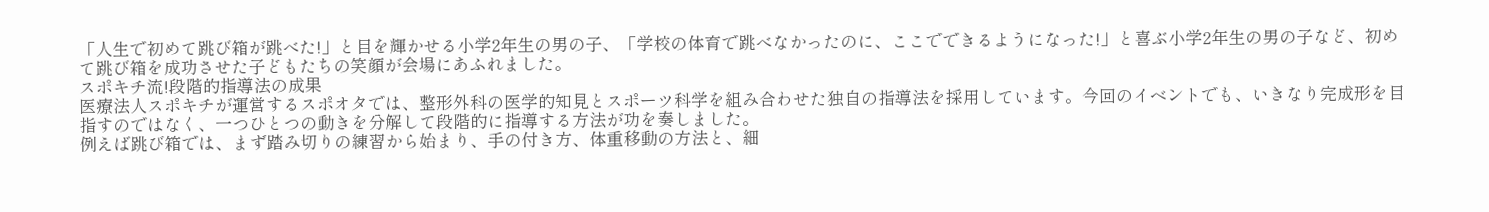「人生で初めて跳び箱が跳べた!」と目を輝かせる小学2年生の男の子、「学校の体育で跳べなかったのに、ここでできるようになった!」と喜ぶ小学2年生の男の子など、初めて跳び箱を成功させた子どもたちの笑顔が会場にあふれました。
スポキチ流!段階的指導法の成果
医療法人スポキチが運営するスポオタでは、整形外科の医学的知見とスポーツ科学を組み合わせた独自の指導法を採用しています。今回のイベントでも、いきなり完成形を目指すのではなく、一つひとつの動きを分解して段階的に指導する方法が功を奏しました。
例えば跳び箱では、まず踏み切りの練習から始まり、手の付き方、体重移動の方法と、細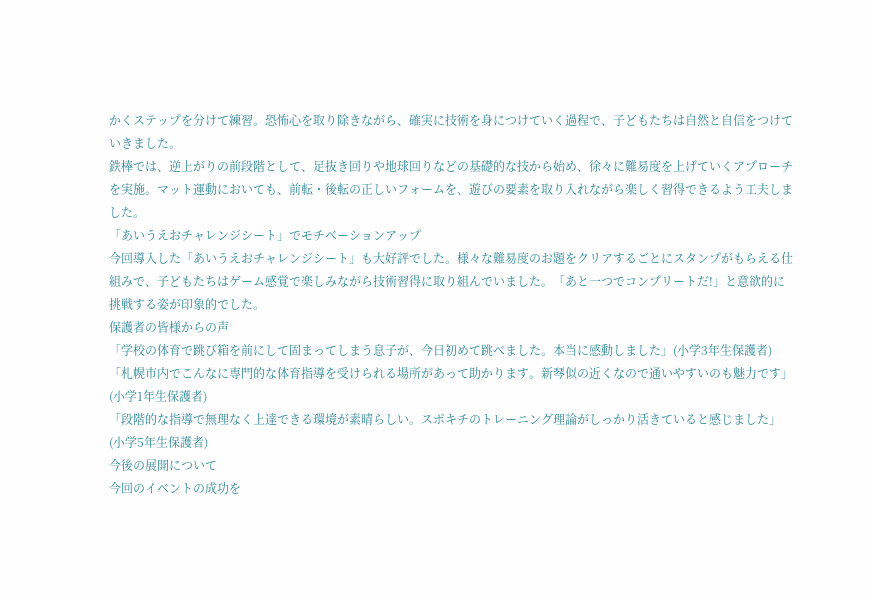かくステップを分けて練習。恐怖心を取り除きながら、確実に技術を身につけていく過程で、子どもたちは自然と自信をつけていきました。
鉄棒では、逆上がりの前段階として、足抜き回りや地球回りなどの基礎的な技から始め、徐々に難易度を上げていくアプローチを実施。マット運動においても、前転・後転の正しいフォームを、遊びの要素を取り入れながら楽しく習得できるよう工夫しました。
「あいうえおチャレンジシート」でモチベーションアップ
今回導入した「あいうえおチャレンジシート」も大好評でした。様々な難易度のお題をクリアするごとにスタンプがもらえる仕組みで、子どもたちはゲーム感覚で楽しみながら技術習得に取り組んでいました。「あと一つでコンプリートだ!」と意欲的に挑戦する姿が印象的でした。
保護者の皆様からの声
「学校の体育で跳び箱を前にして固まってしまう息子が、今日初めて跳べました。本当に感動しました」(小学3年生保護者)
「札幌市内でこんなに専門的な体育指導を受けられる場所があって助かります。新琴似の近くなので通いやすいのも魅力です」(小学1年生保護者)
「段階的な指導で無理なく上達できる環境が素晴らしい。スポキチのトレーニング理論がしっかり活きていると感じました」(小学5年生保護者)
今後の展開について
今回のイベントの成功を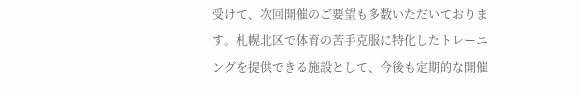受けて、次回開催のご要望も多数いただいております。札幌北区で体育の苦手克服に特化したトレーニングを提供できる施設として、今後も定期的な開催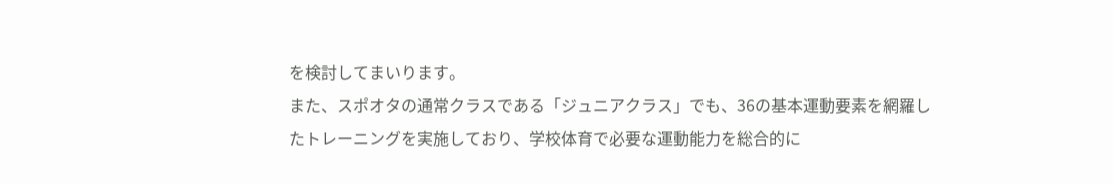を検討してまいります。
また、スポオタの通常クラスである「ジュニアクラス」でも、36の基本運動要素を網羅したトレーニングを実施しており、学校体育で必要な運動能力を総合的に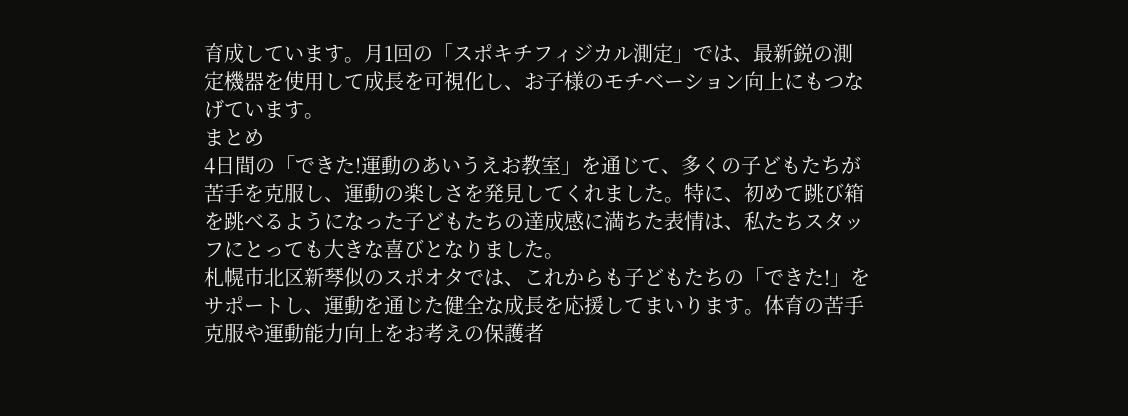育成しています。月1回の「スポキチフィジカル測定」では、最新鋭の測定機器を使用して成長を可視化し、お子様のモチベーション向上にもつなげています。
まとめ
4日間の「できた!運動のあいうえお教室」を通じて、多くの子どもたちが苦手を克服し、運動の楽しさを発見してくれました。特に、初めて跳び箱を跳べるようになった子どもたちの達成感に満ちた表情は、私たちスタッフにとっても大きな喜びとなりました。
札幌市北区新琴似のスポオタでは、これからも子どもたちの「できた!」をサポートし、運動を通じた健全な成長を応援してまいります。体育の苦手克服や運動能力向上をお考えの保護者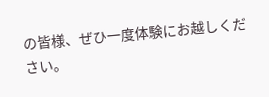の皆様、ぜひ一度体験にお越しください。